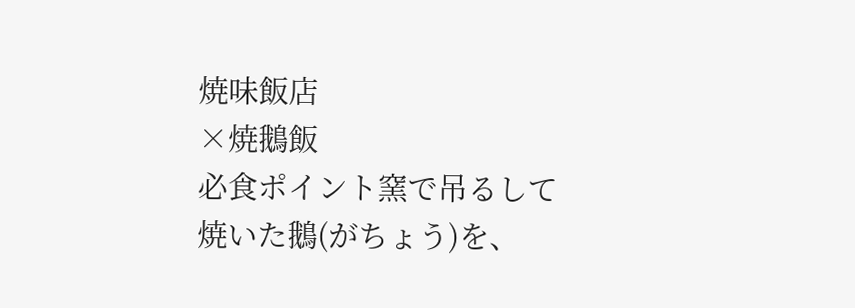焼味飯店
×焼鵝飯
必食ポイント窯で吊るして焼いた鵝(がちょう)を、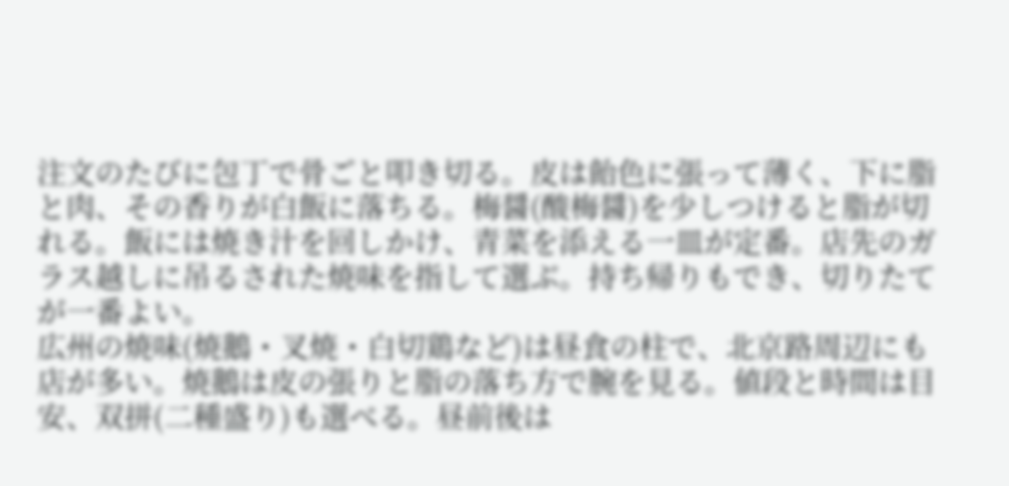注文のたびに包丁で骨ごと叩き切る。皮は飴色に張って薄く、下に脂と肉、その香りが白飯に落ちる。梅醤(酸梅醤)を少しつけると脂が切れる。飯には焼き汁を回しかけ、青菜を添える一皿が定番。店先のガラス越しに吊るされた焼味を指して選ぶ。持ち帰りもでき、切りたてが一番よい。
広州の焼味(焼鵝・叉焼・白切鶏など)は昼食の柱で、北京路周辺にも店が多い。焼鵝は皮の張りと脂の落ち方で腕を見る。値段と時間は目安、双拼(二種盛り)も選べる。昼前後は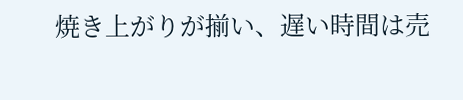焼き上がりが揃い、遅い時間は売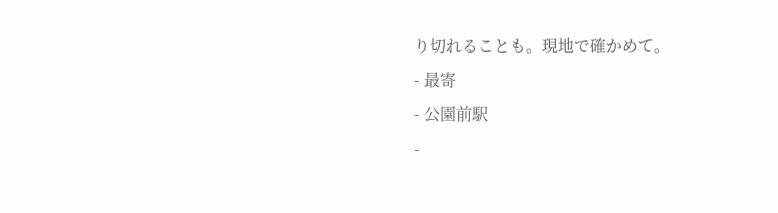り切れることも。現地で確かめて。
- 最寄
- 公園前駅
-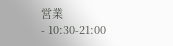営業
- 10:30-21:00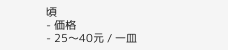頃
- 価格
- 25〜40元 / 一皿